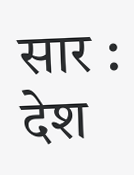सार :
देश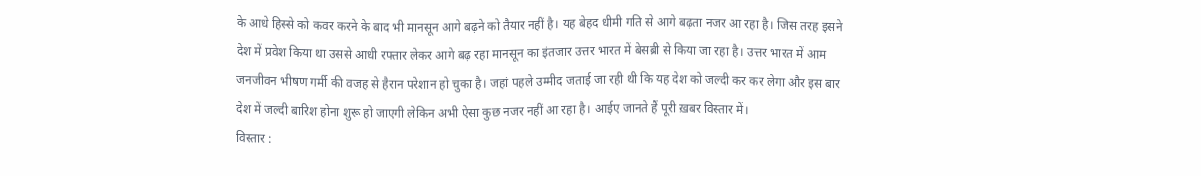के आधे हिस्से को कवर करने के बाद भी मानसून आगे बढ़ने को तैयार नहीं है। यह बेहद धीमी गति से आगे बढ़ता नजर आ रहा है। जिस तरह इसने देश में प्रवेश किया था उससे आधी रफ्तार लेकर आगे बढ़ रहा मानसून का इंतजार उत्तर भारत में बेसब्री से किया जा रहा है। उत्तर भारत में आम जनजीवन भीषण गर्मी की वजह से हैरान परेशान हो चुका है। जहां पहले उम्मीद जताई जा रही थी कि यह देश को जल्दी कर कर लेगा और इस बार देश में जल्दी बारिश होना शुरू हो जाएगी लेकिन अभी ऐसा कुछ नजर नहीं आ रहा है। आईए जानते हैं पूरी ख़बर विस्तार में।
विस्तार :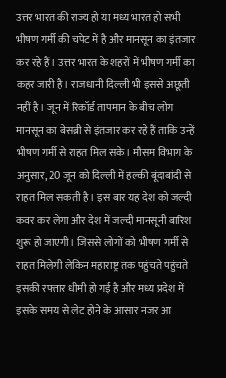उत्तर भारत की राज्य हो या मध्य भारत हो सभी भीषण गर्मी की चपेट में है और मानसून का इंतजार कर रहे हैं। उत्तर भारत के शहरों में भीषण गर्मी का कहर जारी है। राजधानी दिल्ली भी इससे अछूती नहीं है। जून में रिकॉर्ड तापमान के बीच लोग मानसून का बेसब्री से इंतजार कर रहे हैं ताकि उन्हें भीषण गर्मी से राहत मिल सके। मौसम विभाग के अनुसार, 20 जून को दिल्ली में हल्की बूंदाबांदी से राहत मिल सकती है। इस बार यह देश को जल्दी कवर कर लेगा और देश में जल्दी मानसूनी बारिश शुरू हो जाएगी। जिससे लोगों को भीषण गर्मी से राहत मिलेगी लेकिन महाराष्ट्र तक पहुंचते पहुंचते इसकी रफ्तार धीमी हो गई है और मध्य प्रदेश में इसके समय से लेट होने के आसार नजर आ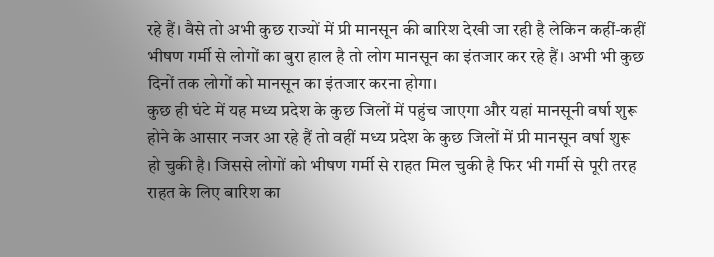रहे हैं। वैसे तो अभी कुछ राज्यों में प्री मानसून की बारिश देखी जा रही है लेकिन कहीं-कहीं भीषण गर्मी से लोगों का बुरा हाल है तो लोग मानसून का इंतजार कर रहे हैं। अभी भी कुछ दिनों तक लोगों को मानसून का इंतजार करना होगा।
कुछ ही घंटे में यह मध्य प्रदेश के कुछ जिलों में पहुंच जाएगा और यहां मानसूनी वर्षा शुरू होने के आसार नजर आ रहे हैं तो वहीं मध्य प्रदेश के कुछ जिलों में प्री मानसून वर्षा शुरू हो चुकी है। जिससे लोगों को भीषण गर्मी से राहत मिल चुकी है फिर भी गर्मी से पूरी तरह राहत के लिए बारिश का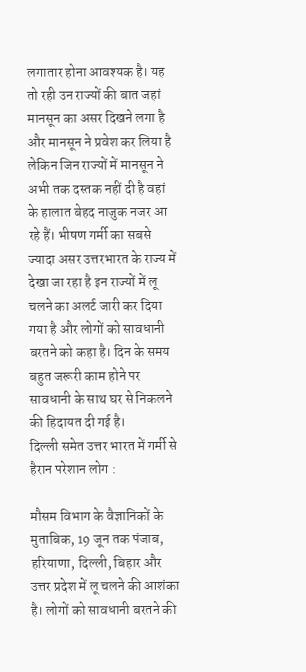लगातार होना आवश्यक है। यह तो रही उन राज्यों की बात जहां मानसून का असर दिखने लगा है और मानसून ने प्रवेश कर लिया है लेकिन जिन राज्यों में मानसून ने अभी तक दस्तक नहीं दी है वहां के हालात बेहद नाजुक नजर आ रहे हैं। भीषण गर्मी का सबसे ज्यादा असर उत्तरभारत के राज्य में देखा जा रहा है इन राज्यों में लू चलने का अलर्ट जारी कर दिया गया है और लोगों को सावधानी बरतने को कहा है। दिन के समय बहुत जरूरी काम होने पर सावधानी के साथ घर से निकलने की हिदायत दी गई है।
दिल्ली समेत उत्तर भारत में गर्मी से हैरान परेशान लोग :

मौसम विभाग के वैज्ञानिकों के मुताबिक, 19 जून तक पंजाब, हरियाणा, दिल्ली, बिहार और उत्तर प्रदेश में लू चलने की आशंका है। लोगों को सावधानी बरतने की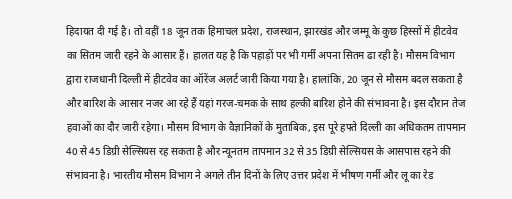हिदायत दी गई है। तो वहीं 18 जून तक हिमाचल प्रदेश, राजस्थान, झारखंड और जम्मू के कुछ हिस्सों में हीटवेव का सितम जारी रहने के आसार हैं। हालत यह है कि पहाड़ों पर भी गर्मी अपना सितम ढा रही है। मौसम विभाग द्वारा राजधानी दिल्ली में हीटवेव का ऑरेंज अलर्ट जारी किया गया है। हालांकि, 20 जून से मौसम बदल सकता है और बारिश के आसार नजर आ रहे हैं यहां गरज-चमक के साथ हल्की बारिश होने की संभावना है। इस दौरान तेज हवाओं का दौर जारी रहेगा। मौसम विभाग के वैज्ञानिकों के मुताबिक, इस पूरे हफ्ते दिल्ली का अधिकतम तापमान 40 से 45 डिग्री सेल्सियस रह सकता है और न्यूनतम तापमान 32 से 35 डिग्री सेल्सियस के आसपास रहने की संभावना है। भारतीय मौसम विभाग ने अगले तीन दिनों के लिए उत्तर प्रदेश में भीषण गर्मी और लू का रेड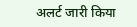अलर्ट जारी किया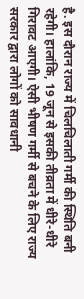है. इस दौरान राज्य में चिलचिलाती गर्मी की स्थिति बनी रहेगी। हालांकि, 19 जून से इसकी तीव्रता में धीरे-धीरे गिरावट आएगी। ऐसी भीषण गर्मी से बचने के लिए राज्य सरकार द्वारा लोगों को सावधानी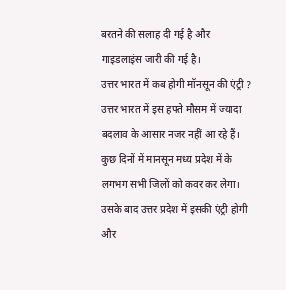बरतने की सलाह दी गई है और गाइडलाइंस जारी की गई है।
उत्तर भारत में कब होगी मॉनसून की एंट्री ?
उत्तर भारत में इस हफ्ते मौसम में ज्यादा बदलाव के आसार नजर नहीं आ रहे हैं। कुछ दिनों में मानसून मध्य प्रदेश में के लगभग सभी जिलों को कवर कर लेगा। उसके बाद उत्तर प्रदेश में इसकी एंट्री होगी और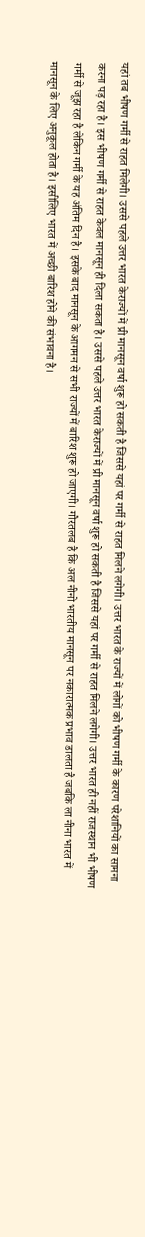यहां तब भीषण गर्मी से राहत मिलेगी। उससे पहले उत्तर भारत केराज्यों में प्री मानसून वर्षा शुरू हो सकती है जिससे यहां पर गर्मी से राहत मिलने लगेगी। उत्तर भारत के राज्यों में लोगों को भीषण गर्मी के कारण परेशानियों का सामना करना पड़ रहा है। इस भीषण गर्मी से राहत केवल मानसून ही दिला सकता है। उससे पहले उत्तर भारत केराज्यों में प्री मानसून वर्षा शुरू हो सकती है जिससे यहां पर गर्मी से राहत मिलने लगेगी। उत्तर भारत ही नहीं राजस्थान भी भीषण गर्मी से जूझ रहा है लेकिन गर्मी के यह अंतिम दिन है। इसके बाद मानसून के आगमन से सभी राज्यों में बारिश शुरू हो जाएगी। गौरतलब है कि अल नीनो भारतीय मानसून पर नकारात्मक प्रभाव डालता है जबकि ला नीना भारत में मानसून के लिए अनुकूल होता है। इसीलिए भारत में अच्छी बारिश होने की संभावना है।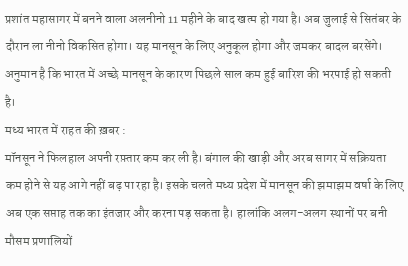प्रशांत महासागर में बनने वाला अलनीनो 11 महीने के बाद खत्म हो गया है। अब जुलाई से सितंबर के दौरान ला नीनो विकसित होगा। यह मानसून के लिए अनुकूल होगा और जमकर बादल बरसेंगे। अनुमान है कि भारत में अच्छे मानसून के कारण पिछले साल कम हुई बारिश की भरपाई हो सकती है।
मध्य भारत में राहत की ख़बर :
मॉनसून ने फिलहाल अपनी रफ़्तार कम कर ली है। बंगाल की खाड़ी और अरब सागर में सक्रियता कम होने से यह आगे नहीं बढ़ पा रहा है। इसके चलते मध्य प्रदेश में मानसून की झमाझम वर्षा के लिए अब एक सप्ताह तक का इंतजार और करना पड़ सकता है। हालांकि अलग-अलग स्थानों पर बनी मौसम प्रणालियों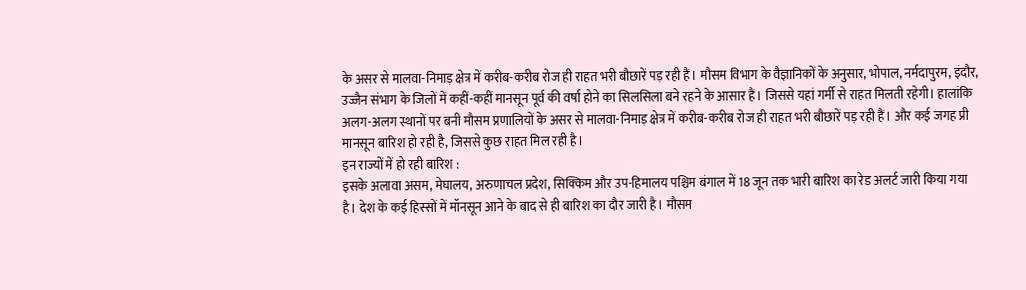के असर से मालवा-निमाड़ क्षेत्र में करीब-करीब रोज ही राहत भरी बौछारें पड़ रही हैं। मौसम विभाग के वैज्ञानिकों के अनुसार, भोपाल, नर्मदापुरम, इंदौर, उज्जैन संभाग के जिलों में कहीं-कहीं मानसून पूर्व की वर्षा होने का सिलसिला बने रहने के आसार हैं। जिससे यहां गर्मी से राहत मिलती रहेगी। हालांकि अलग-अलग स्थानों पर बनी मौसम प्रणालियों के असर से मालवा-निमाड़ क्षेत्र में करीब-करीब रोज ही राहत भरी बौछारें पड़ रही हैं। और कई जगह प्री मानसून बारिश हो रही है, जिससे कुछ राहत मिल रही है।
इन राज्यों में हो रही बारिश :
इसके अलावा असम, मेघालय, अरुणाचल प्रदेश, सिक्किम और उप-हिमालय पश्चिम बंगाल में 18 जून तक भारी बारिश का रेड अलर्ट जारी किया गया है। देश के कई हिस्सों में मॉनसून आने के बाद से ही बारिश का दौर जारी है। मौसम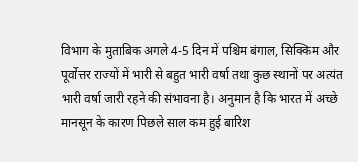विभाग के मुताबिक अगले 4-5 दिन में पश्चिम बंगाल, सिक्किम और पूर्वोत्तर राज्यों में भारी से बहुत भारी वर्षा तथा कुछ स्थानों पर अत्यंत भारी वर्षा जारी रहने की संभावना है। अनुमान है कि भारत में अच्छे मानसून के कारण पिछले साल कम हुई बारिश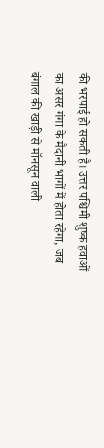की भरपाई हो सकती है। उत्तर पश्चिमी शुष्क हवाओं का असर गंगा के मैदानी भागों में होता रहेगा, जब बंगाल की खाड़ी से मॉनसून वाली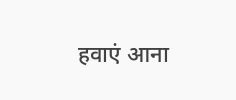हवाएं आना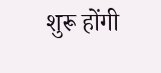शुरू होंगी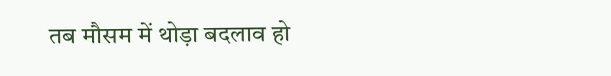तब मौसम में थोड़ा बदलाव हो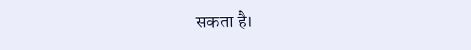सकता है।